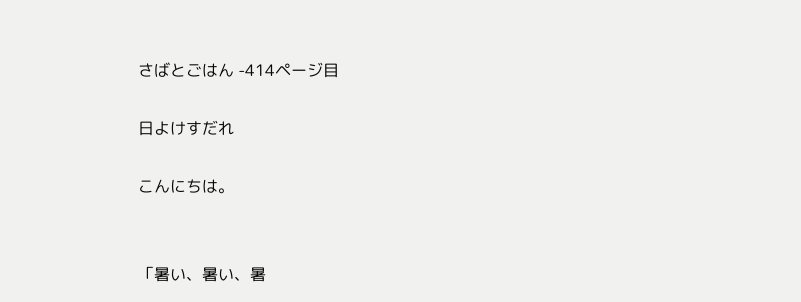さばとごはん -414ページ目

日よけすだれ

こんにちは。


「暑い、暑い、暑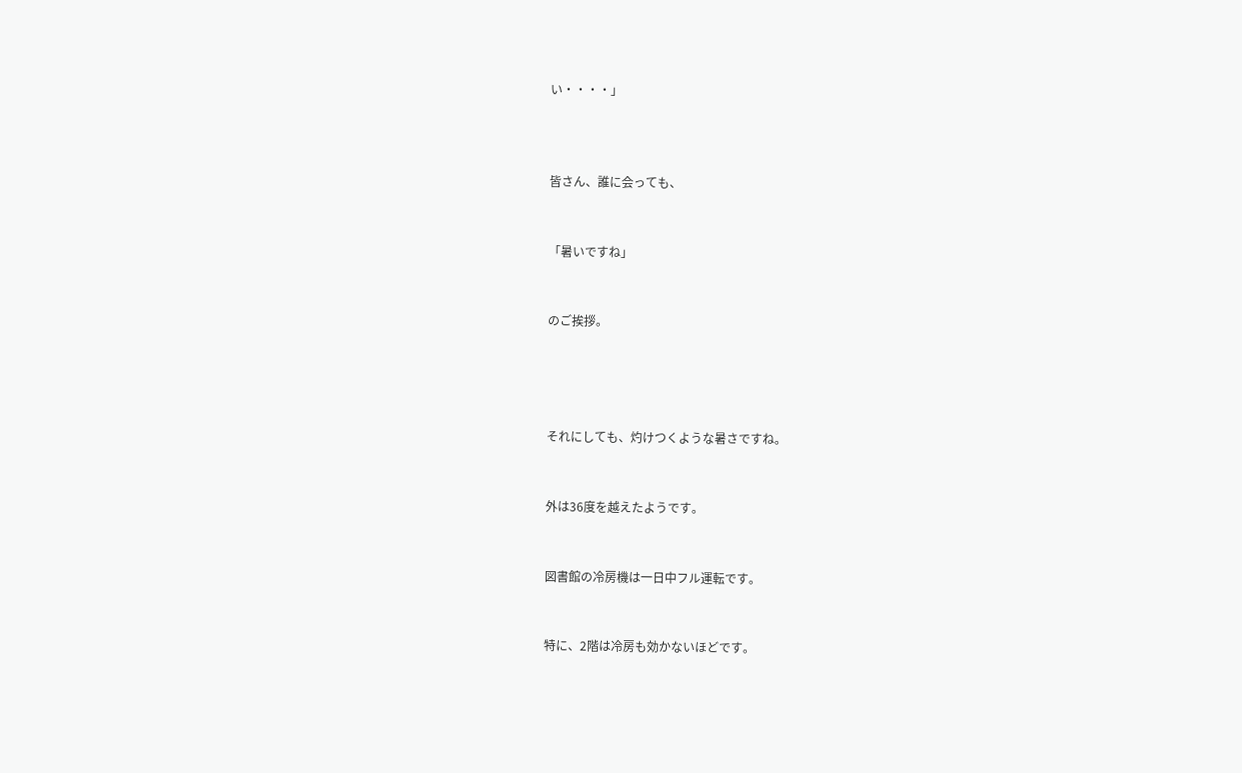い・・・・」



皆さん、誰に会っても、


「暑いですね」


のご挨拶。




それにしても、灼けつくような暑さですね。


外は36度を越えたようです。


図書館の冷房機は一日中フル運転です。


特に、2階は冷房も効かないほどです。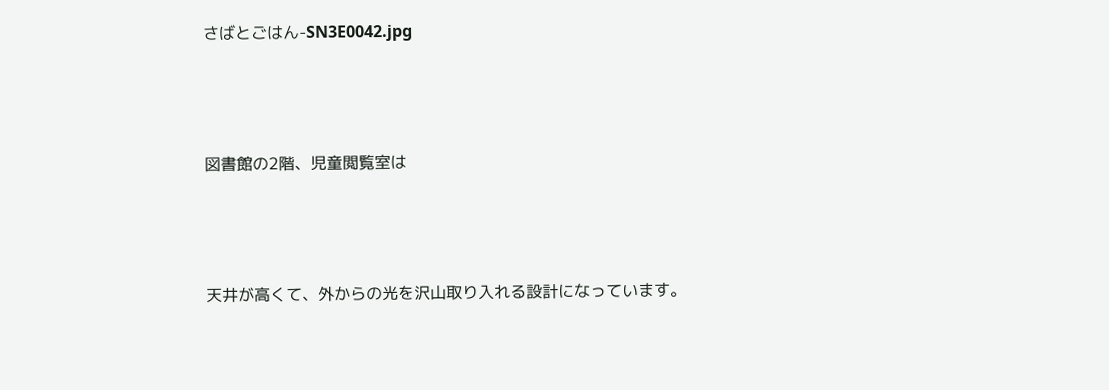さばとごはん-SN3E0042.jpg



図書館の2階、児童閲覧室は



天井が高くて、外からの光を沢山取り入れる設計になっています。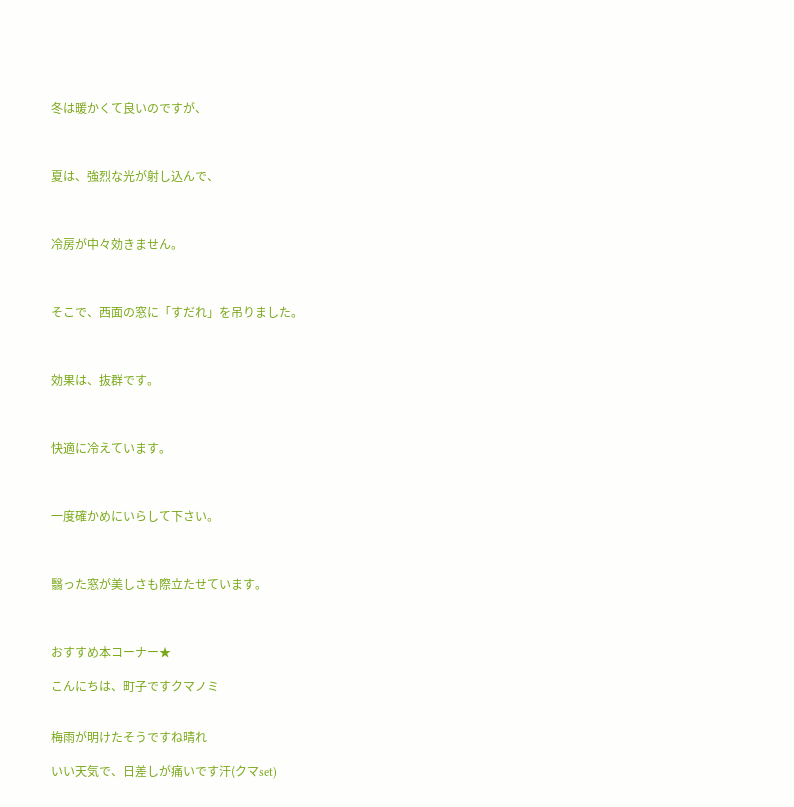冬は暖かくて良いのですが、



夏は、強烈な光が射し込んで、



冷房が中々効きません。



そこで、西面の窓に「すだれ」を吊りました。



効果は、抜群です。



快適に冷えています。



一度確かめにいらして下さい。



翳った窓が美しさも際立たせています。



おすすめ本コーナー★

こんにちは、町子ですクマノミ


梅雨が明けたそうですね晴れ

いい天気で、日差しが痛いです汗(クマset)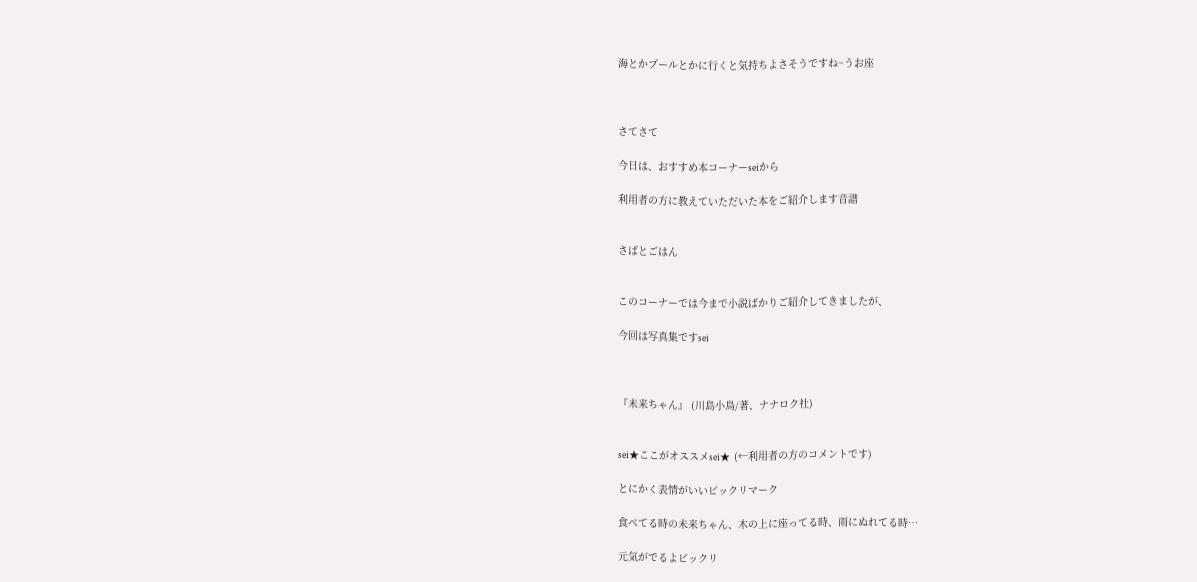海とかプールとかに行くと気持ちよさそうですね~うお座



さてさて

今日は、おすすめ本コーナーseiから

利用者の方に教えていただいた本をご紹介します音譜


さばとごはん


このコーナーでは今まで小説ばかりご紹介してきましたが、

今回は写真集ですsei



『未来ちゃん』 (川島小鳥/著、ナナロク社)


sei★ここがオススメsei★  (←利用者の方のコメントです)

とにかく表情がいいビックリマーク

食べてる時の未来ちゃん、木の上に座ってる時、雨にぬれてる時…

元気がでるよビックリ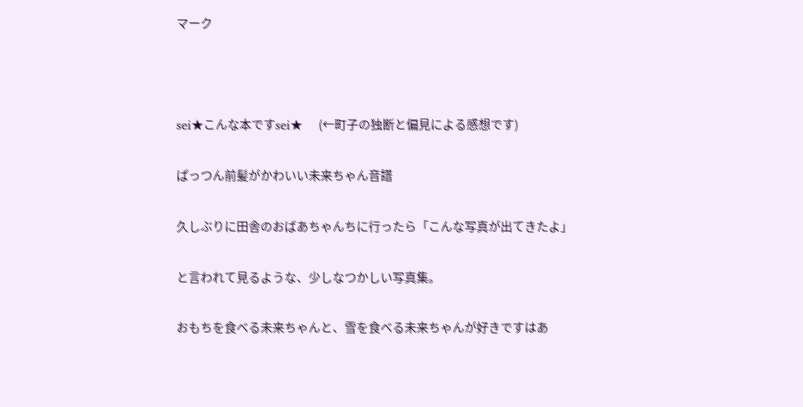マーク



sei★こんな本ですsei★    (←町子の独断と偏見による感想です)

ぱっつん前髪がかわいい未来ちゃん音譜

久しぶりに田舎のおばあちゃんちに行ったら「こんな写真が出てきたよ」

と言われて見るような、少しなつかしい写真集。

おもちを食べる未来ちゃんと、雪を食べる未来ちゃんが好きですはあ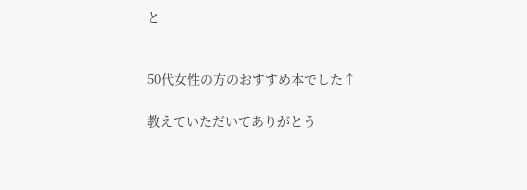と


50代女性の方のおすすめ本でした↑

教えていただいてありがとう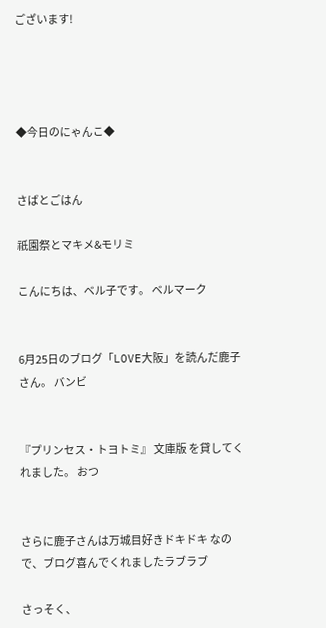ございます!




◆今日のにゃんこ◆


さばとごはん

祇園祭とマキメ&モリミ

こんにちは、ベル子です。 ベルマーク


6月25日のブログ「LOVE大阪」を読んだ鹿子さん。 バンビ


『プリンセス・トヨトミ』 文庫版 を貸してくれました。 おつ


さらに鹿子さんは万城目好きドキドキ なので、ブログ喜んでくれましたラブラブ

さっそく、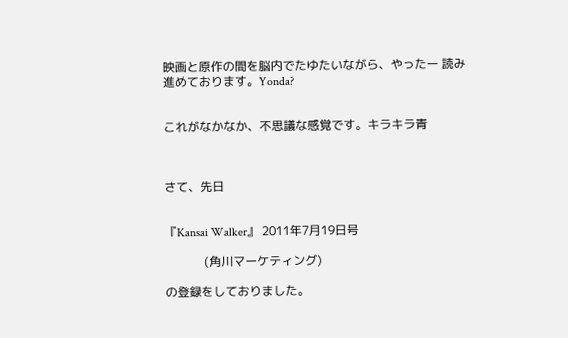映画と原作の間を脳内でたゆたいながら、やったー 読み進めております。Yonda?


これがなかなか、不思議な感覚です。キラキラ青



さて、先日


『Kansai Walker』 2011年7月19日号

             (角川マーケティング)

の登録をしておりました。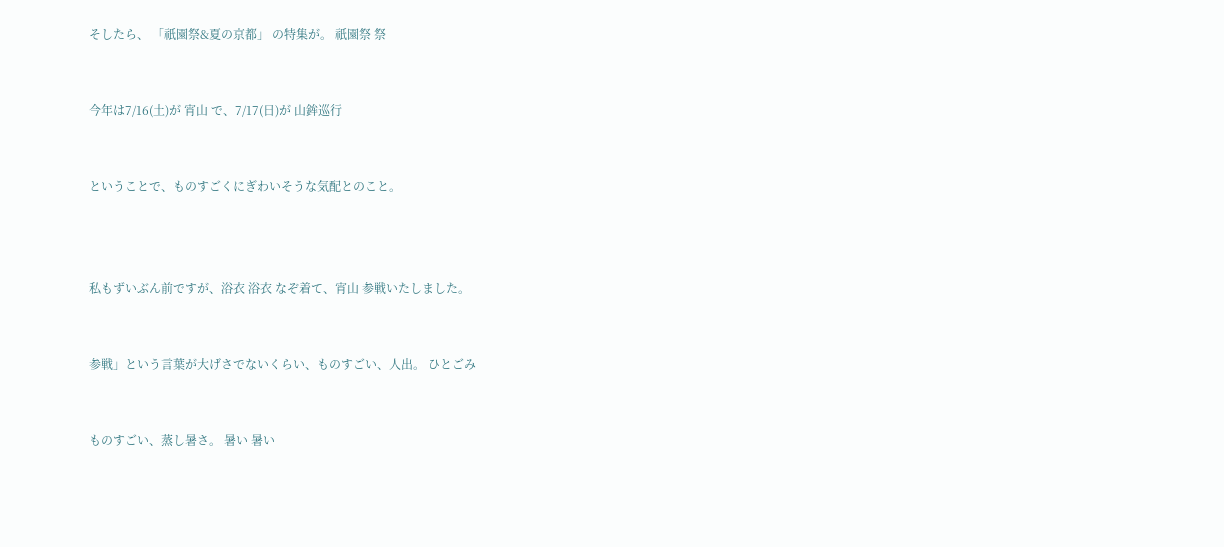そしたら、 「祇園祭&夏の京都」 の特集が。 祇園祭 祭


今年は7/16(土)が 宵山 で、7/17(日)が 山鉾巡行


ということで、ものすごくにぎわいそうな気配とのこと。



私もずいぶん前ですが、浴衣 浴衣 なぞ着て、宵山 参戦いたしました。


参戦」という言葉が大げさでないくらい、ものすごい、人出。 ひとごみ


ものすごい、蒸し暑さ。 暑い 暑い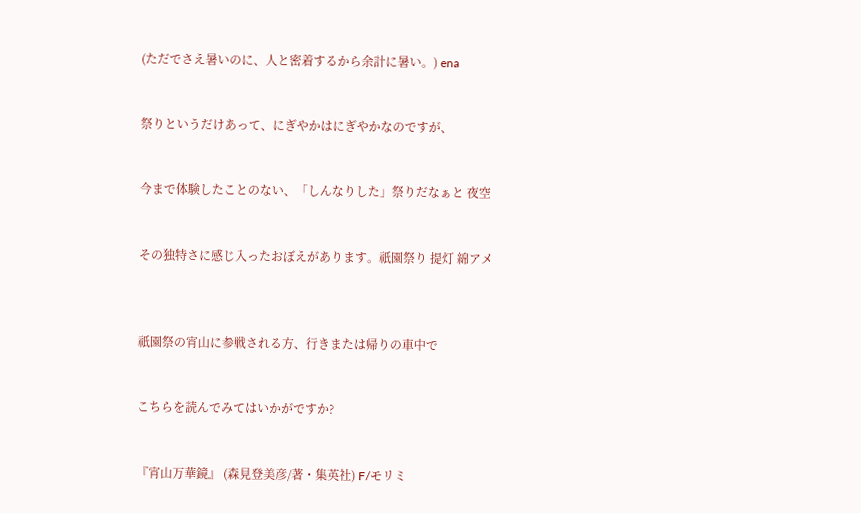(ただでさえ暑いのに、人と密着するから余計に暑い。) ena


祭りというだけあって、にぎやかはにぎやかなのですが、


今まで体験したことのない、「しんなりした」祭りだなぁと 夜空


その独特さに感じ入ったおぼえがあります。祇園祭り 提灯 綿アメ



祇園祭の宵山に参戦される方、行きまたは帰りの車中で


こちらを読んでみてはいかがですか?


『宵山万華鏡』 (森見登美彦/著・集英社) F/モリミ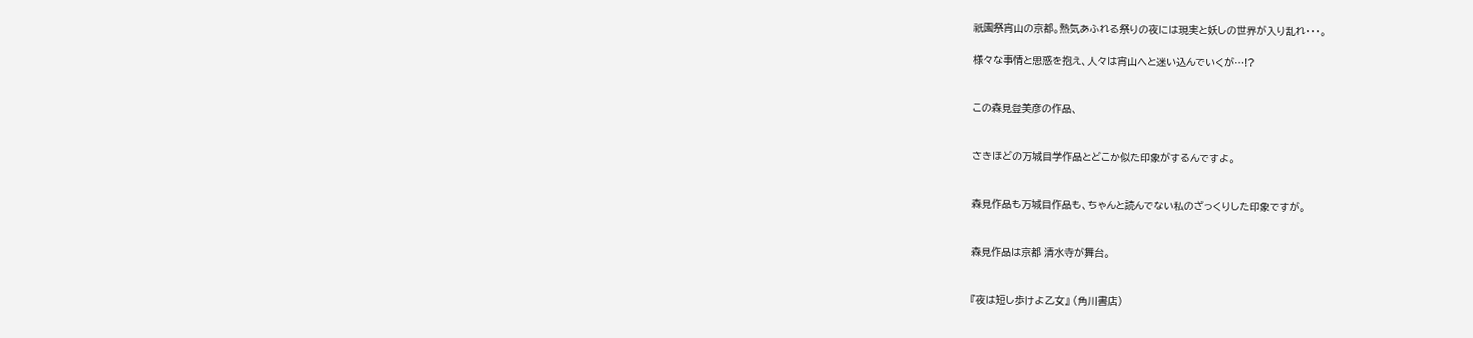祇園祭宵山の京都。熱気あふれる祭りの夜には現実と妖しの世界が入り乱れ・・・。

様々な事情と思惑を抱え、人々は宵山へと迷い込んでいくが…!?


この森見登美彦の作品、


さきほどの万城目学作品とどこか似た印象がするんですよ。


森見作品も万城目作品も、ちゃんと読んでない私のざっくりした印象ですが。


森見作品は京都 清水寺が舞台。


『夜は短し歩けよ乙女』 (角川書店)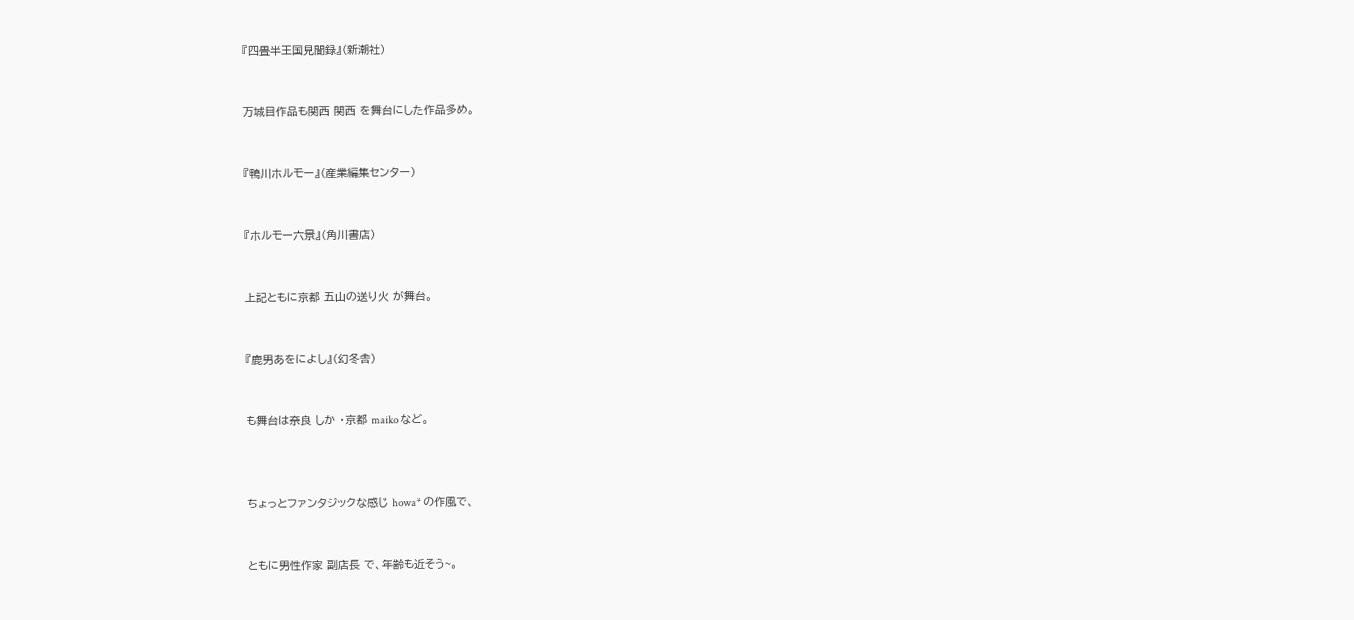『四畳半王国見聞録』(新潮社)


万城目作品も関西 関西 を舞台にした作品多め。


『鴨川ホルモー』(産業編集センター)


『ホルモー六景』(角川書店)


上記ともに京都 五山の送り火 が舞台。


『鹿男あをによし』(幻冬舎)


も舞台は奈良 しか ・京都 maiko など。



ちょっとファンタジックな感じ howa* の作風で、


ともに男性作家 副店長 で、年齢も近そう~。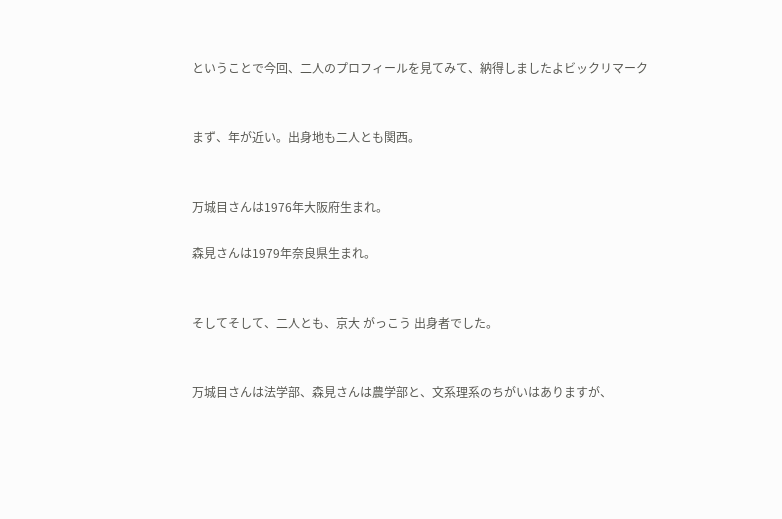ということで今回、二人のプロフィールを見てみて、納得しましたよビックリマーク


まず、年が近い。出身地も二人とも関西。


万城目さんは1976年大阪府生まれ。

森見さんは1979年奈良県生まれ。


そしてそして、二人とも、京大 がっこう 出身者でした。


万城目さんは法学部、森見さんは農学部と、文系理系のちがいはありますが、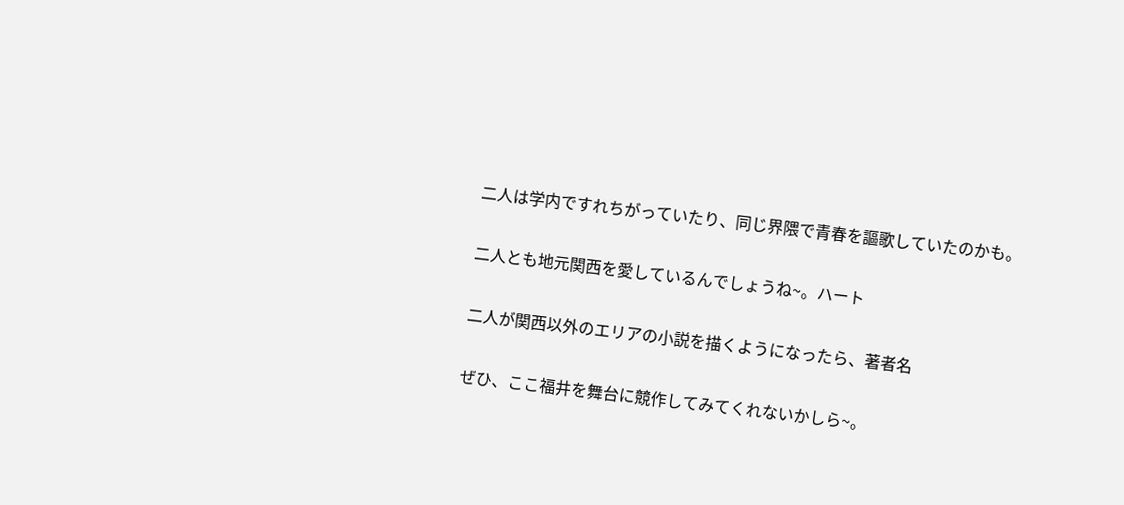二人は学内ですれちがっていたり、同じ界隈で青春を謳歌していたのかも。


二人とも地元関西を愛しているんでしょうね~。ハート


二人が関西以外のエリアの小説を描くようになったら、著者名


ぜひ、ここ福井を舞台に競作してみてくれないかしら~。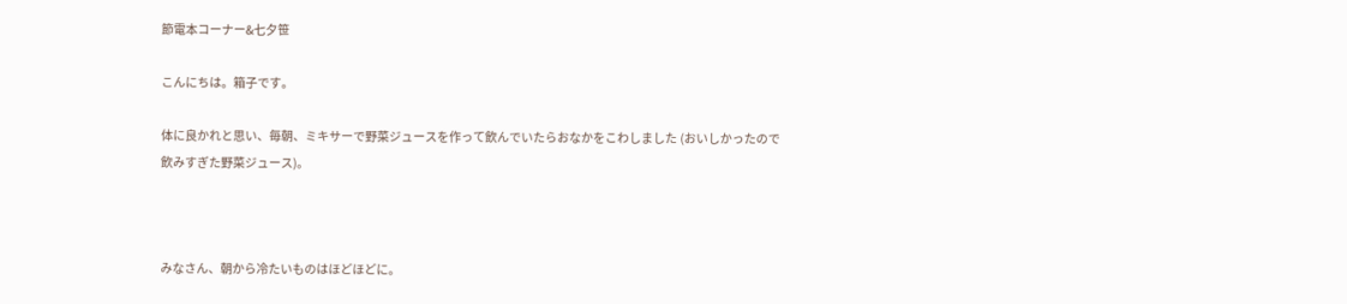節電本コーナー&七夕笹

こんにちは。箱子です。

体に良かれと思い、毎朝、ミキサーで野菜ジュースを作って飲んでいたらおなかをこわしました (おいしかったので飲みすぎた野菜ジュース)。



みなさん、朝から冷たいものはほどほどに。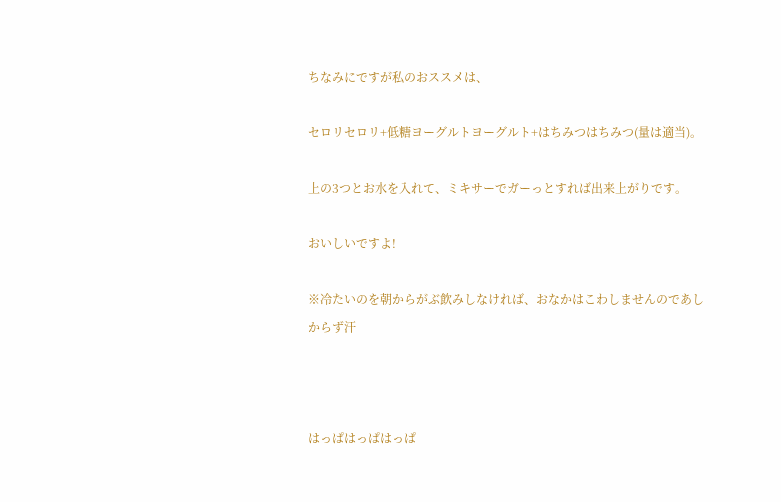ちなみにですが私のおススメは、

セロリセロリ+低糖ヨーグルトヨーグルト+はちみつはちみつ(量は適当)。

上の3つとお水を入れて、ミキサーでガーっとすれば出来上がりです。

おいしいですよ!

※冷たいのを朝からがぶ飲みしなければ、おなかはこわしませんのであしからず汗



はっぱはっぱはっぱ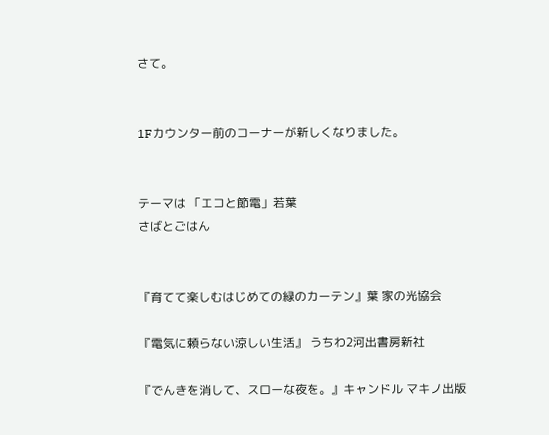さて。


1Fカウンター前のコーナーが新しくなりました。


テーマは 「エコと節電」若葉
さばとごはん


『育てて楽しむはじめての緑のカーテン』葉 家の光協会

『電気に頼らない涼しい生活』 うちわ2河出書房新社

『でんきを消して、スローな夜を。』キャンドル マキノ出版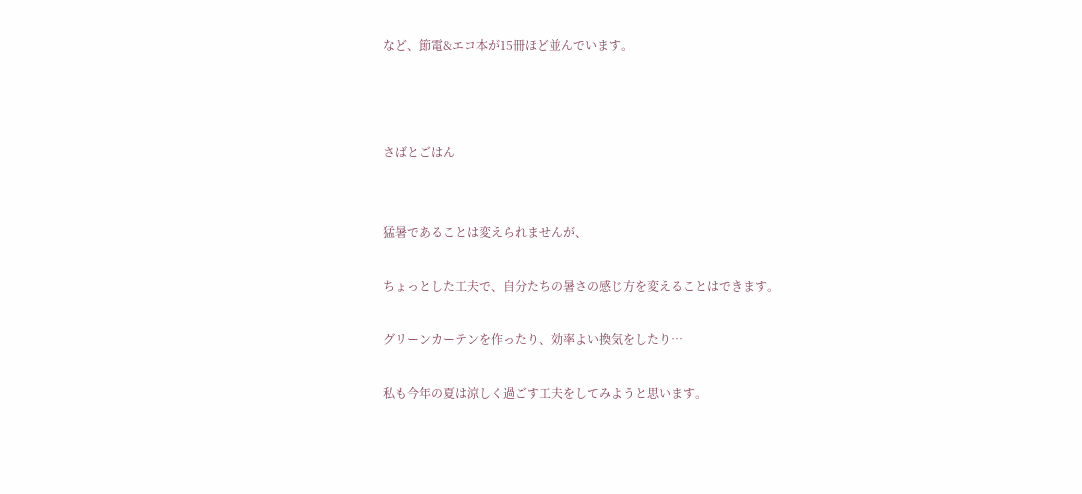など、節電&エコ本が15冊ほど並んでいます。



さばとごはん


猛暑であることは変えられませんが、

ちょっとした工夫で、自分たちの暑さの感じ方を変えることはできます。

グリーンカーテンを作ったり、効率よい換気をしたり…

私も今年の夏は涼しく過ごす工夫をしてみようと思います。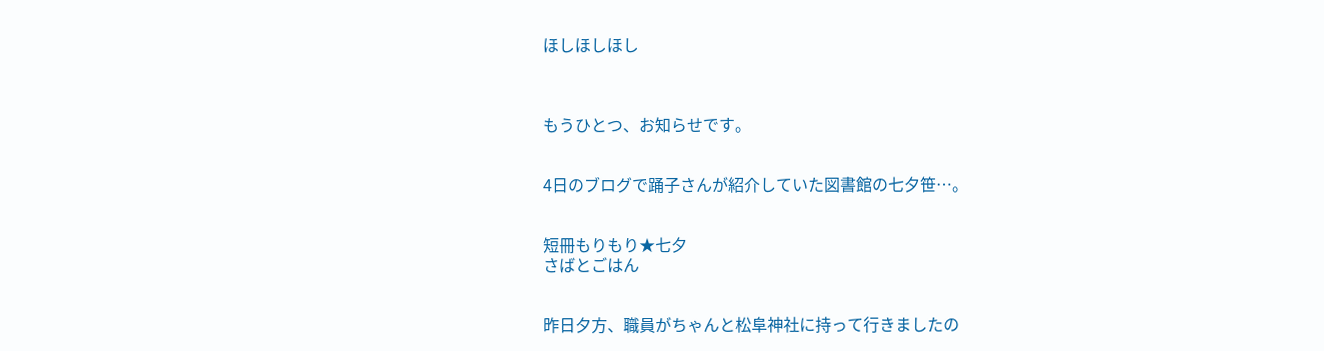ほしほしほし



もうひとつ、お知らせです。


4日のブログで踊子さんが紹介していた図書館の七夕笹…。


短冊もりもり★七夕
さばとごはん


昨日夕方、職員がちゃんと松阜神社に持って行きましたの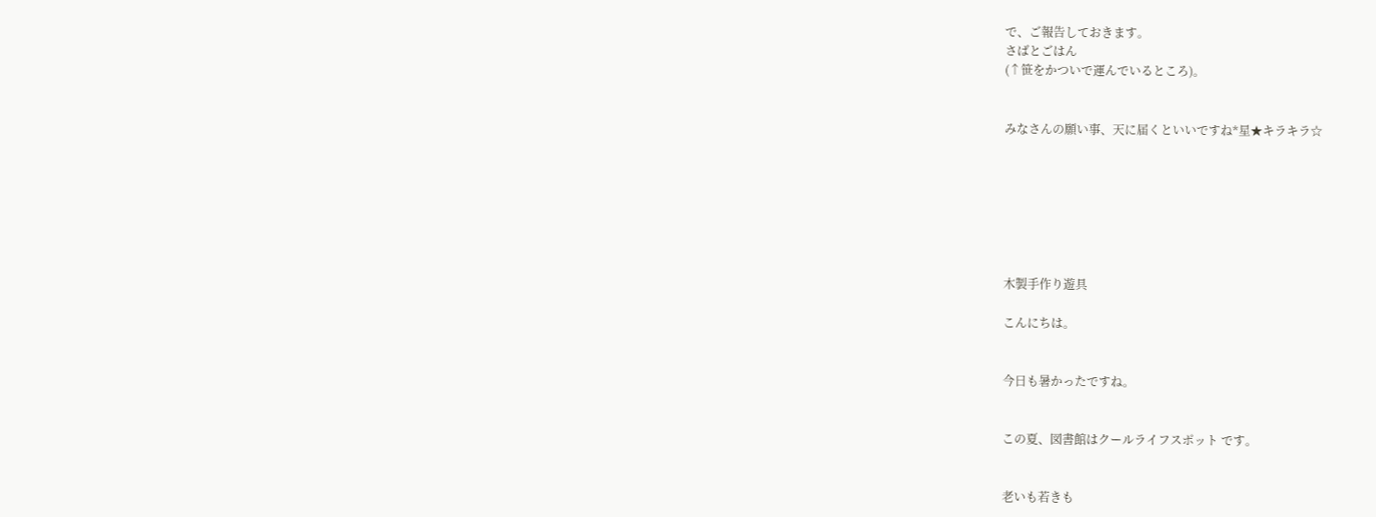で、ご報告しておきます。
さばとごはん
(↑笹をかついで運んでいるところ)。


みなさんの願い事、天に届くといいですね*星★キラキラ☆







木製手作り遊具

こんにちは。


今日も暑かったですね。


この夏、図書館はクールライフスポット です。


老いも若きも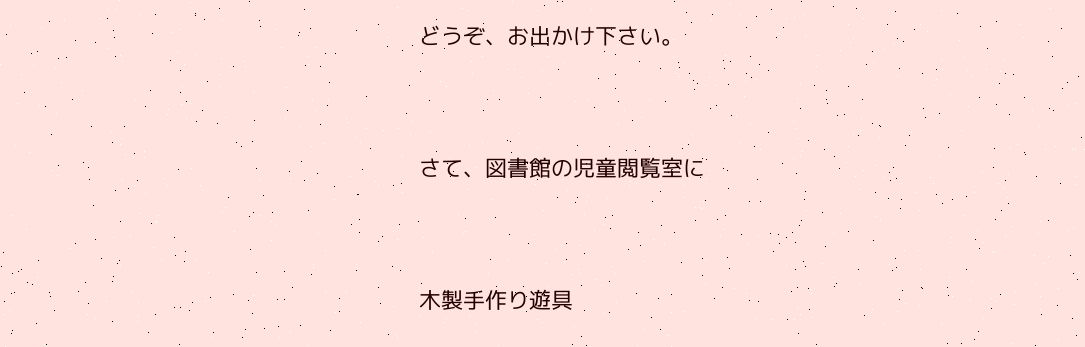どうぞ、お出かけ下さい。


さて、図書館の児童閲覧室に


木製手作り遊具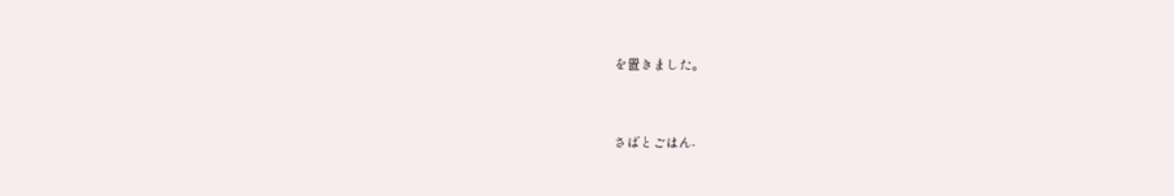を置きました。


さばとごはん-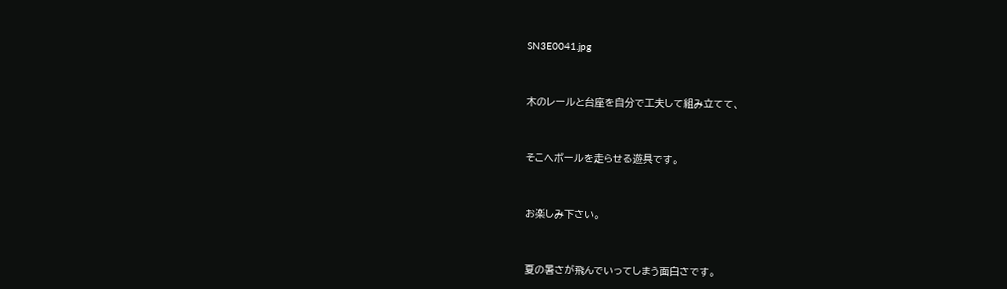SN3E0041.jpg



木のレールと台座を自分で工夫して組み立てて、



そこへボールを走らせる遊具です。



お楽しみ下さい。



夏の暑さが飛んでいってしまう面白さです。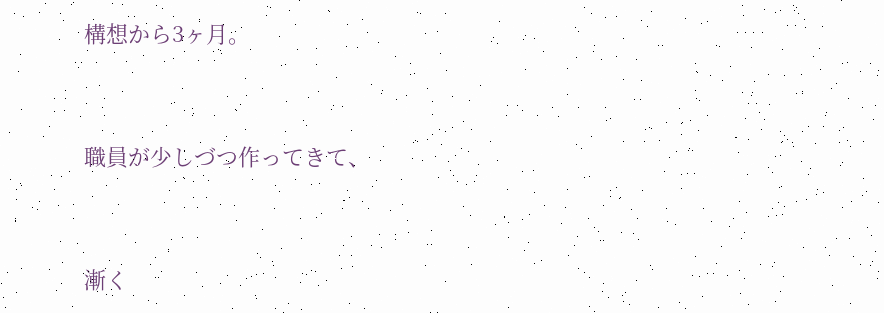構想から3ヶ月。



職員が少しづつ作ってきて、



漸く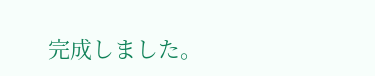完成しました。